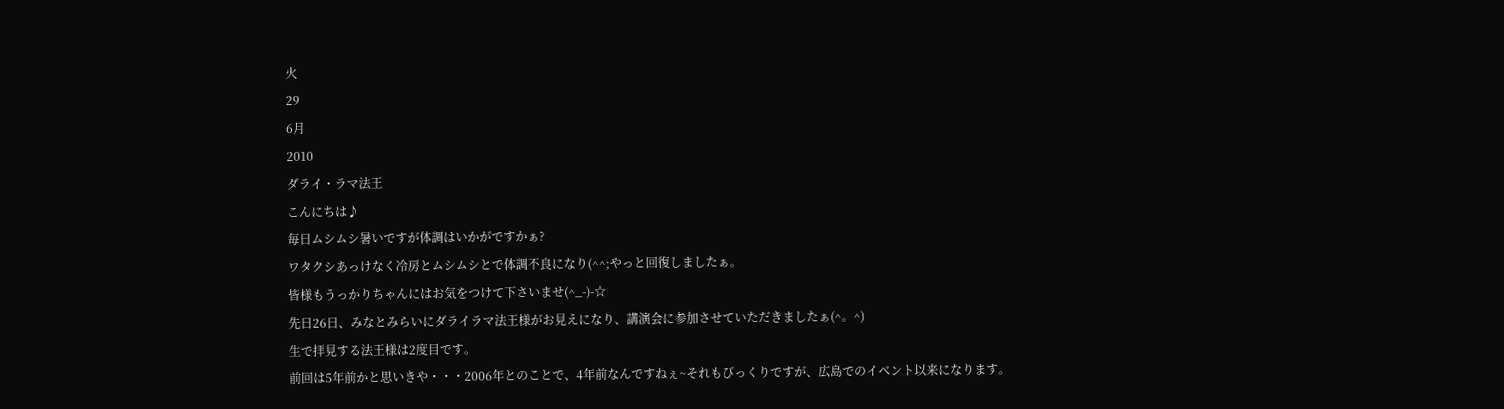火
29
6月
2010
ダライ・ラマ法王
こんにちは♪
毎日ムシムシ暑いですが体調はいかがですかぁ?
ワタクシあっけなく冷房とムシムシとで体調不良になり(^^;やっと回復しましたぁ。
皆様もうっかりちゃんにはお気をつけて下さいませ(^_-)-☆
先日26日、みなとみらいにダライラマ法王様がお見えになり、講演会に参加させていただきましたぁ(^。^)
生で拝見する法王様は2度目です。
前回は5年前かと思いきや・・・2006年とのことで、4年前なんですねぇ~それもびっくりですが、広島でのイベント以来になります。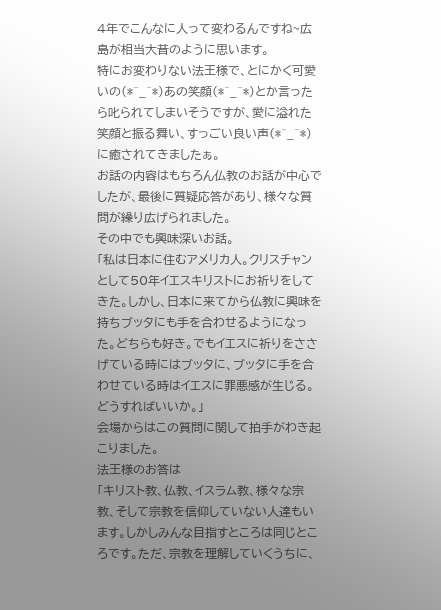4年でこんなに人って変わるんですね~広島が相当大昔のように思います。
特にお変わりない法王様で、とにかく可愛いの(*^_^*)あの笑顔(*^_^*)とか言ったら叱られてしまいそうですが、愛に溢れた笑顔と振る舞い、すっごい良い声(*^_^*)に癒されてきましたぁ。
お話の内容はもちろん仏教のお話が中心でしたが、最後に質疑応答があり、様々な質問が繰り広げられました。
その中でも興味深いお話。
「私は日本に住むアメリカ人。クリスチャンとして50年イエスキリストにお祈りをしてきた。しかし、日本に来てから仏教に興味を持ちブッタにも手を合わせるようになった。どちらも好き。でもイエスに祈りをささげている時にはブッタに、ブッタに手を合わせている時はイエスに罪悪感が生じる。どうすればいいか。」
会場からはこの質問に関して拍手がわき起こりました。
法王様のお答は
「キリスト教、仏教、イスラム教、様々な宗教、そして宗教を信仰していない人達もいます。しかしみんな目指すところは同じところです。ただ、宗教を理解していくうちに、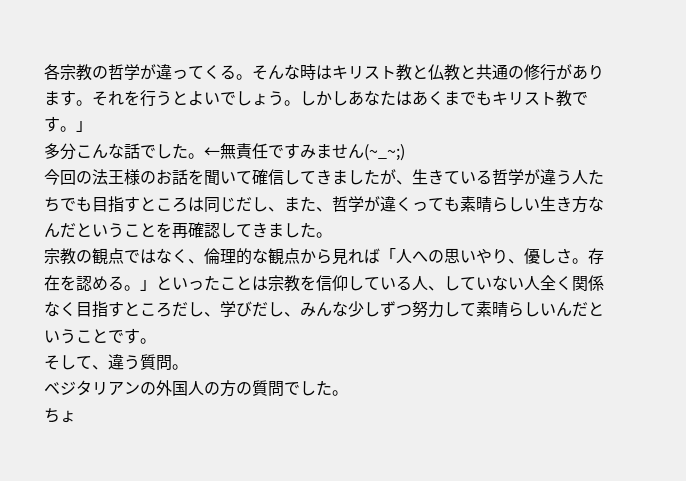各宗教の哲学が違ってくる。そんな時はキリスト教と仏教と共通の修行があります。それを行うとよいでしょう。しかしあなたはあくまでもキリスト教です。」
多分こんな話でした。←無責任ですみません(~_~;)
今回の法王様のお話を聞いて確信してきましたが、生きている哲学が違う人たちでも目指すところは同じだし、また、哲学が違くっても素晴らしい生き方なんだということを再確認してきました。
宗教の観点ではなく、倫理的な観点から見れば「人への思いやり、優しさ。存在を認める。」といったことは宗教を信仰している人、していない人全く関係なく目指すところだし、学びだし、みんな少しずつ努力して素晴らしいんだということです。
そして、違う質問。
ベジタリアンの外国人の方の質問でした。
ちょ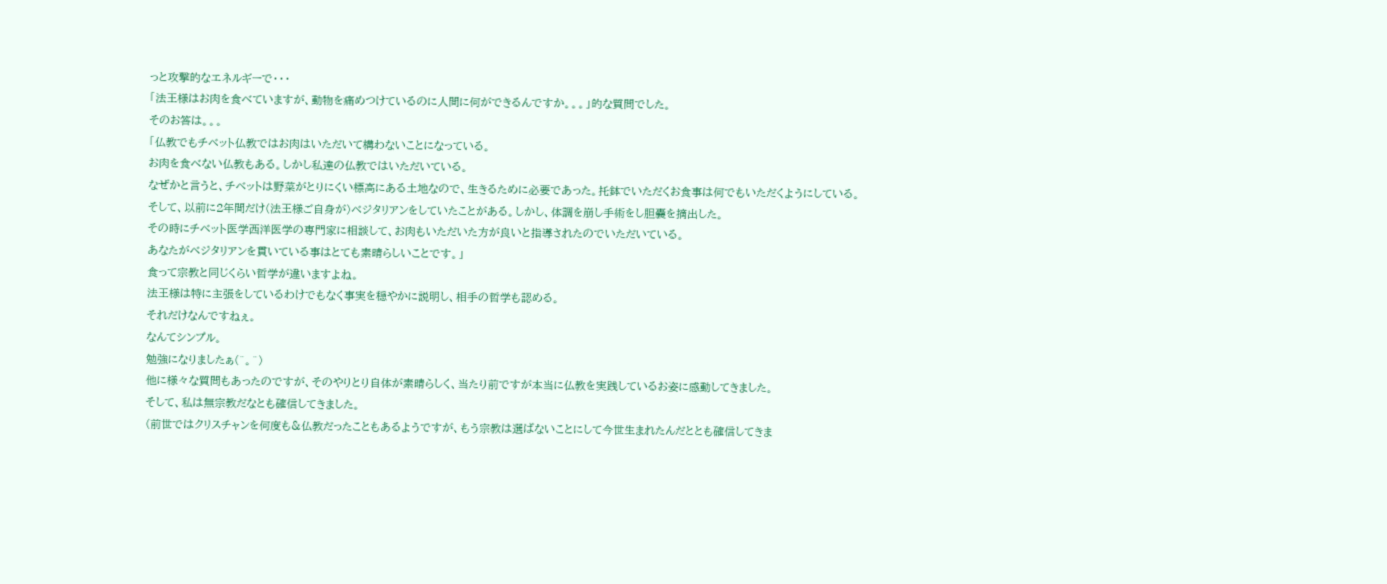っと攻撃的なエネルギーで・・・
「法王様はお肉を食べていますが、動物を痛めつけているのに人間に何ができるんですか。。。」的な質問でした。
そのお答は。。。
「仏教でもチベット仏教ではお肉はいただいて構わないことになっている。
お肉を食べない仏教もある。しかし私達の仏教ではいただいている。
なぜかと言うと、チベットは野菜がとりにくい標高にある土地なので、生きるために必要であった。托鉢でいただくお食事は何でもいただくようにしている。
そして、以前に2年間だけ(法王様ご自身が)ベジタリアンをしていたことがある。しかし、体調を崩し手術をし胆嚢を摘出した。
その時にチベット医学西洋医学の専門家に相談して、お肉もいただいた方が良いと指導されたのでいただいている。
あなたがベジタリアンを貫いている事はとても素晴らしいことです。」
食って宗教と同じくらい哲学が違いますよね。
法王様は特に主張をしているわけでもなく事実を穏やかに説明し、相手の哲学も認める。
それだけなんですねぇ。
なんてシンプル。
勉強になりましたぁ(^。^)
他に様々な質問もあったのですが、そのやりとり自体が素晴らしく、当たり前ですが本当に仏教を実践しているお姿に感動してきました。
そして、私は無宗教だなとも確信してきました。
(前世ではクリスチャンを何度も&仏教だったこともあるようですが、もう宗教は選ばないことにして今世生まれたんだととも確信してきま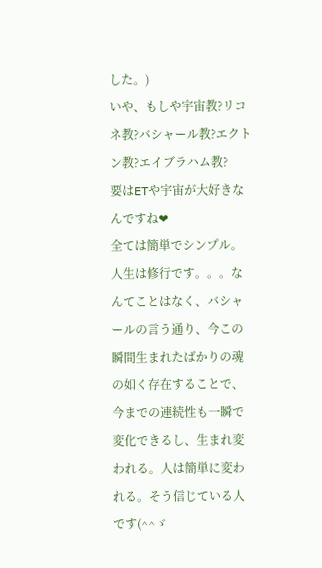した。)
いや、もしや宇宙教?リコネ教?バシャール教?エクトン教?エイブラハム教?
要はETや宇宙が大好きなんですね❤
全ては簡単でシンプル。人生は修行です。。。なんてことはなく、バシャールの言う通り、今この瞬間生まれたばかりの魂の如く存在することで、今までの連続性も一瞬で変化できるし、生まれ変われる。人は簡単に変われる。そう信じている人です(^^ゞ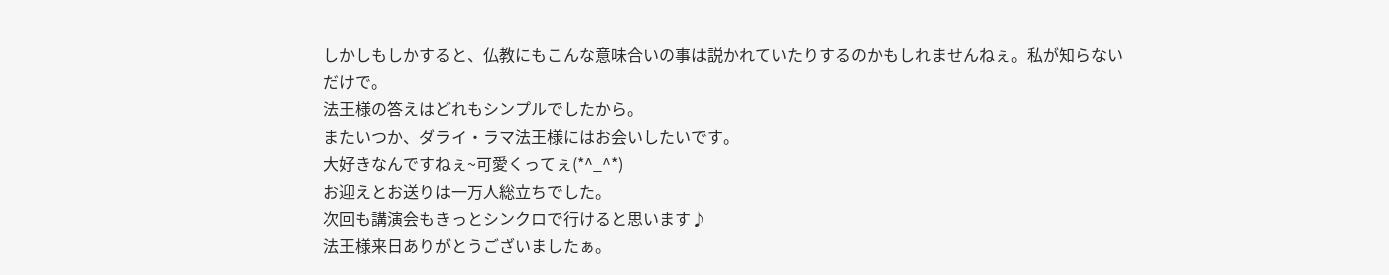しかしもしかすると、仏教にもこんな意味合いの事は説かれていたりするのかもしれませんねぇ。私が知らないだけで。
法王様の答えはどれもシンプルでしたから。
またいつか、ダライ・ラマ法王様にはお会いしたいです。
大好きなんですねぇ~可愛くってぇ(*^_^*)
お迎えとお送りは一万人総立ちでした。
次回も講演会もきっとシンクロで行けると思います♪
法王様来日ありがとうございましたぁ。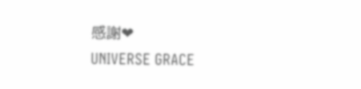感謝❤
UNIVERSE GRACE